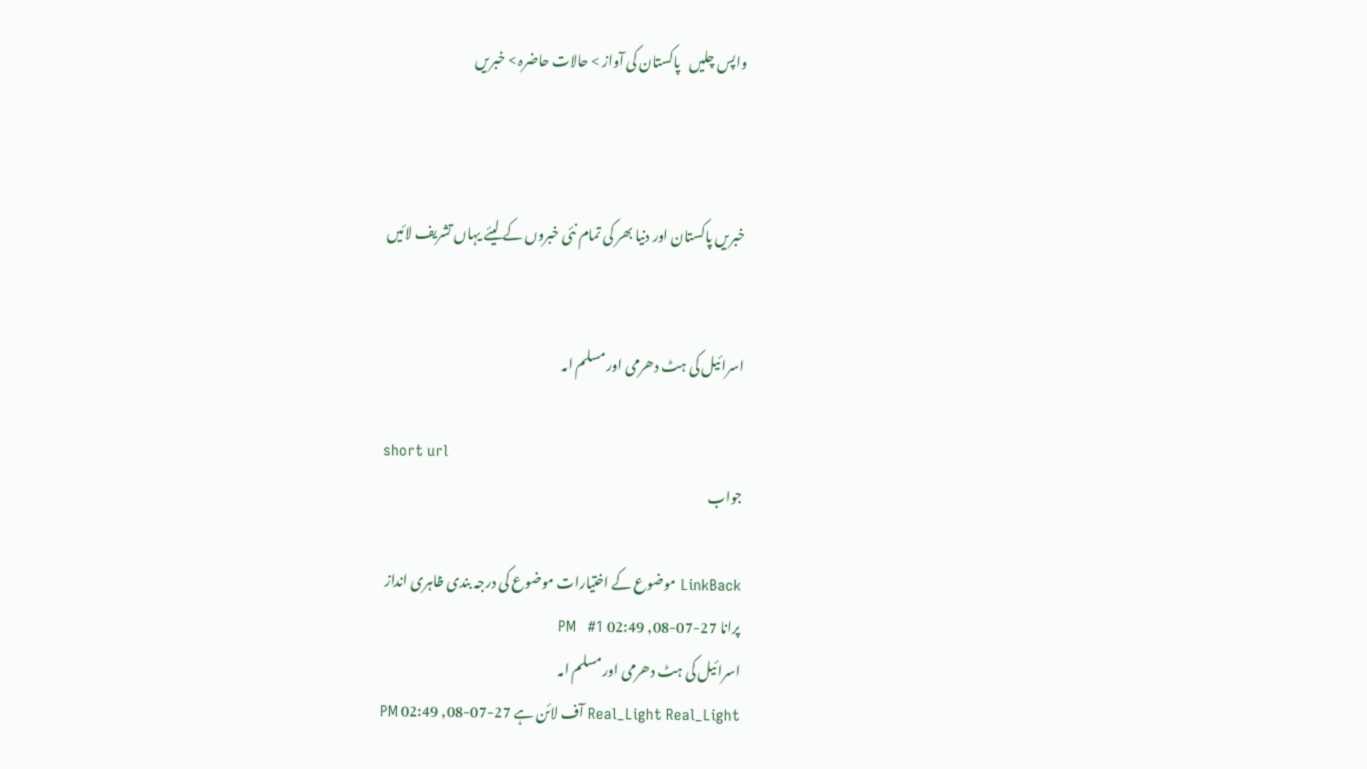واپس چلیں   پاکستان کی آواز > حالات حاضرہ > خبریں



خبریں پاکستان اور دنیا بھر کی تمام نئی خبروں کے لیئے یہاں تشریف لائیں


اسرائیل کی ہٹ دھرمی اور مسلم امہ

short url
جواب

LinkBack موضوع کے اختیارات موضوع کی درجہ بندی ظاہری انداز
پرانا 27-07-08, 02:49 PM   #1
اسرائیل کی ہٹ دھرمی اور مسلم امہ
Real_Light Real_Light آف لائن ہے 27-07-08, 02:49 PM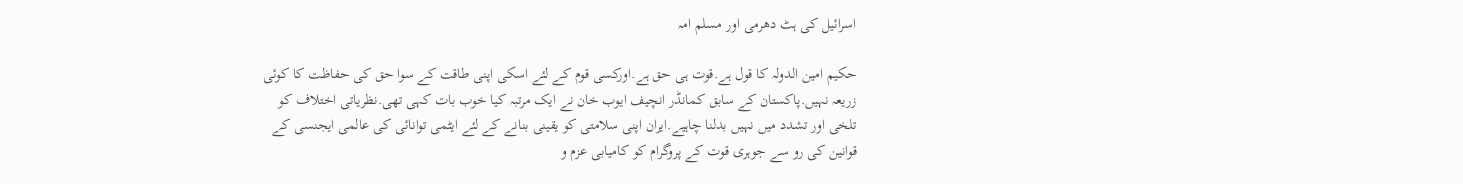اسرائیل کی ہٹ دھرمی اور مسلم امہ

حکیم امین الدولہ کا قول ہے.قوت ہی حق ہے.اورکسی قوم کے لئے اسکی اپنی طاقت کے سوا حق کی حفاظت کا کوئی زریعہ نہیں.پاکستان کے سابق کمانڈر انچیف ایوب خان نے ایک مرتبہ کیا خوب بات کہی تھی.نظریاتی اختلاف کو تلخی اور تشدد میں نہیں بدلنا چاہیے.ایران اپنی سلامتی کو یقینی بنانے کے لئے ایٹمی توانائی کی عالمی ایجنسی کے قوانین کی رو سے جوہری قوت کے پروگرام کو کامیابی عزم و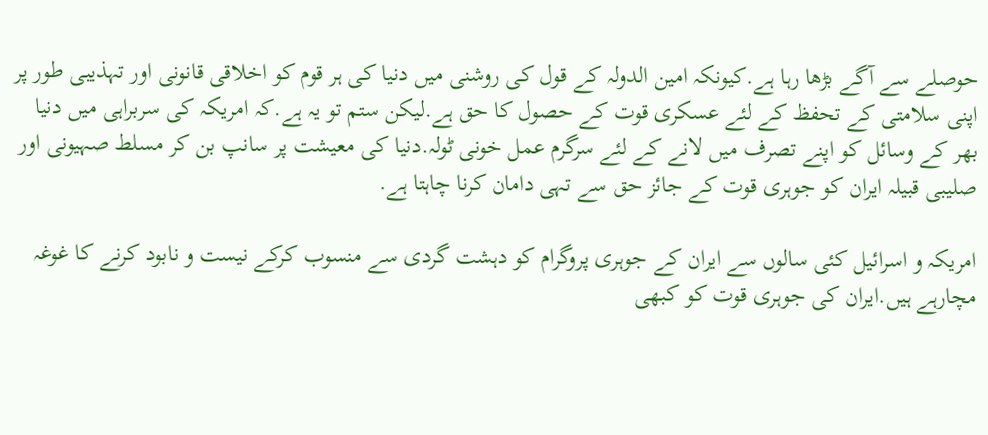حوصلے سے آگے بڑھا رہا ہے.کیونکہ امین الدولہ کے قول کی روشنی میں دنیا کی ہر قوم کو اخلاقی قانونی اور تہذیبی طور پر اپنی سلامتی کے تحفظ کے لئے عسکری قوت کے حصول کا حق ہے.لیکن ستم تو یہ ہے.کہ امریکہ کی سربراہی میں دنیا بھر کے وسائل کو اپنے تصرف میں لانے کے لئے سرگرم عمل خونی ٹولہ.دنیا کی معیشت پر سانپ بن کر مسلط صہیونی اور صلیبی قبیلہ ایران کو جوہری قوت کے جائز حق سے تہی دامان کرنا چاہتا ہے.

امریکہ و اسرائیل کئی سالوں سے ایران کے جوہری پروگرام کو دہشت گردی سے منسوب کرکے نیست و نابود کرنے کا غوغہ مچارہے ہیں.ایران کی جوہری قوت کو کبھی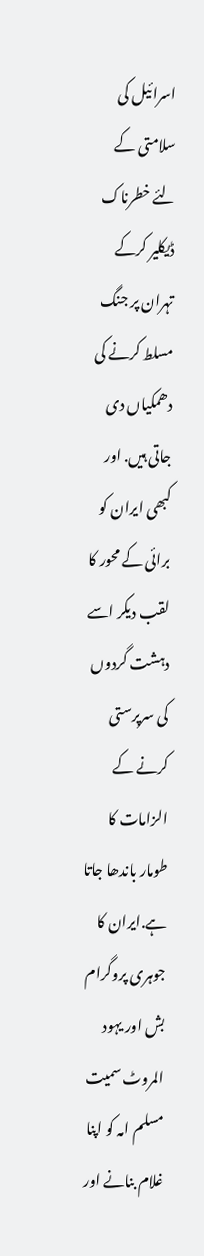اسرائیل کی سلامتی کے لئے خطرناک ڈیکلیر کرکے تہران پر جنگ مسلط کرنے کی دھمکیاں دی جاتی ہیں. اور کبھی ایران کو برائی کے محور کا لقب دیکر اسے دہشت گردوں کی سرپرستی کرنے کے الزامات کا طومار باندھا جاتا ہے.ایران کا جوہری پروگرام بش اور یہود المروٹ سمیت مسلم امہ کو اپنا غلام بنانے اور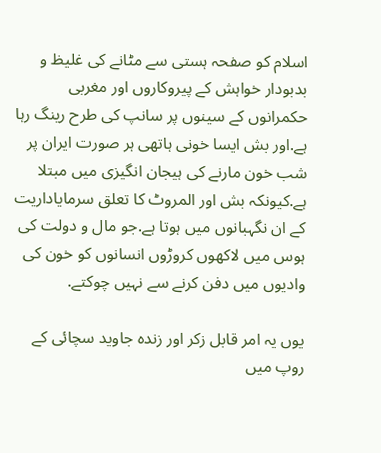اسلام کو صفحہ ہستی سے مٹانے کی غلیظ و بدبودار خواہش کے پیروکاروں اور مغربی حکمرانوں کے سینوں پر سانپ کی طرح رینگ رہا ہے.اور بش ایسا خونی ہاتھی ہر صورت ایران پر شب خون مارنے کی ہیجان انگیزی میں مبتلا ہے.کیونکہ بش اور المروٹ کا تعلق سرمایاداریت کے ان نگہبانوں میں ہوتا ہے.جو مال و دولت کی ہوس میں لاکھوں کروڑوں انسانوں کو خون کی وادیوں میں دفن کرنے سے نہیں چوکتے.

یوں یہ امر قابل زکر اور زندہ جاوید سچائی کے روپ میں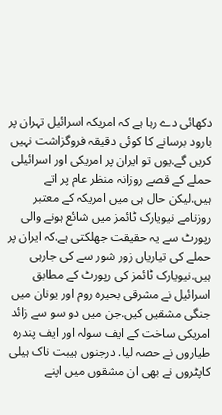دکھائی دے رہا ہے کہ امریکہ اسرائیل تہران پر بارود برسانے کا کوئی دقیقہ فروگزاشت نہیں کریں گے.یوں تو ایران پر امریکی اور اسرائیلی حملے کے قصے روزانہ منظر عام پر اتے ہیں.لیکن حال ہی میں امریکہ کے معتبر روزنامے نیویارک ٹائمز میں شائع ہونے والی رپورٹ سے یہ حقیقت جھلکتی ہے.کہ ایران پر حملے کی تیاریاں زور شور سے کی جارہی ہیں.نیویارک ٹائمز کی رپورٹ کے مطابق اسرائیل نے مشرقی بحیرہ روم اور یونان میں جنگی مشقیں کیں.جن میں دو سو سے زائد امریکی ساخت کے ایف سولہ اور ایف پندرہ طیاروں نے حصہ لیا. درجنوں ہیبت ناک ہیلی کاپٹروں نے بھی ان مشقوں میں اپنے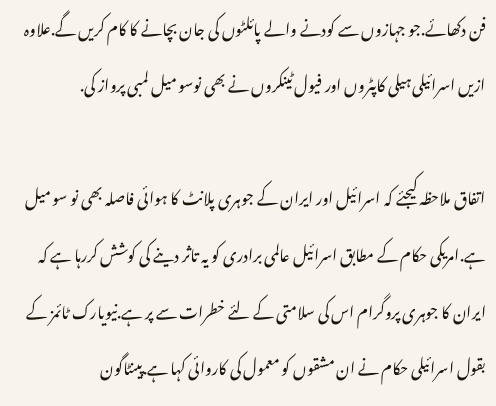فن دکھائے.جو جہازوں سے کودنے والے پائلٹوں کی جان بچانے کا کام کریں گے.علاوہ ازیں اسرائیلی ہیلی کاپٹروں اور فیول ٹینکروں نے بھی نوسو میل لمبی پرواز کی.

اتفاق ملاحظہ کیجئے کہ اسرائیل اور ایران کے جوہری پلانٹ کا ہوائی فاصلہ بھی نو سو میل ہے.امریکی حکام کے مطابق اسرائیل عالمی برادری کو یہ تاثر دینے کی کوشش کررہا ہے کہ ایران کا جوہری پروگرام اس کی سلامتی کے لئے خطرات سے پر ہے.نیویارک ٹائمز کے بقول اسرائیلی حکام نے ان مشقوں کو معمول کی کاروائی کہا ہے.پینٹاگون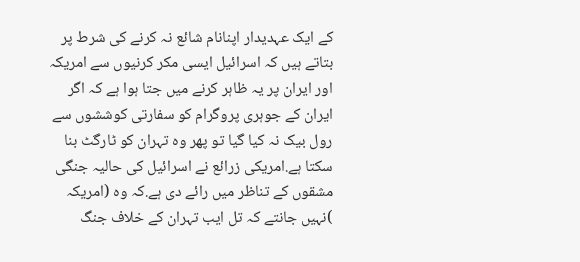کے ایک عہدیدار اپنانام شائع نہ کرنے کی شرط پر بتاتے ہیں کہ اسرائیل ایسی مکر کرنیوں سے امریکہ اور ایران پر یہ ظاہر کرنے میں جتا ہوا ہے کہ اگر ایران کے جوہری پروگرام کو سفارتی کوششوں سے رول بیک نہ کیا گیا تو پھر وہ تہران کو ٹارگٹ بنا سکتا ہے.امریکی زرائع نے اسرائیل کی حالیہ جنگی مشقوں کے تناظر میں رائے دی ہے.کہ وہ (امریکہ )نہیں جانتے کہ تل ایب تہران کے خلاف جنگ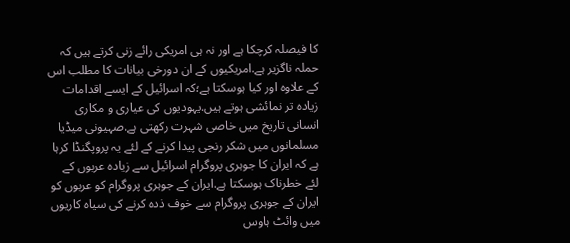کا فیصلہ کرچکا ہے اور نہ ہی امریکی رائے زنی کرتے ہیں کہ حملہ ناگزیر ہے.امریکیوں کے ان دورخی بیانات کا مطلب اس کے علاوہ اور کیا ہوسکتا ہے؛کہ اسرائیل کے ایسے اقدامات زیادہ تر نمائشی ہوتے ہیں.یہودیوں کی عیاری و مکاری انسانی تاریخ میں خاصی شہرت رکھتی ہے.صہیونی میڈیا مسلمانوں میں شکر رنجی پیدا کرنے کے لئے یہ پروپگنڈا کرہا ہے کہ ایران کا جوہری پروگرام اسرائیل سے زیادہ عربوں کے لئے خطرناک ہوسکتا ہے.ایران کے جوہری پروگرام کو عربوں کو ایران کے جوہری پروگرام سے خوف ذدہ کرنے کی سیاہ کاریوں میں وائٹ ہاوس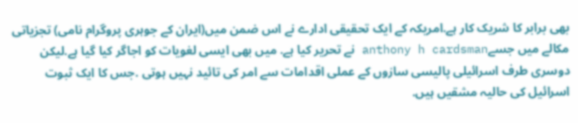بھی برابر کا شریک کار ہے.امریکہ کے ایک تحقیقی ادارے نے اس ضمن میں(ایران کے جوہری پروگرام نامی) تجزیاتی مکالے میں جسےanthony h cardsman نے تحریر کیا ہے. میں بھی ایسی لغویات کو اجاگر کیا گیا ہے.لیکن دوسری طرف اسرائیلی پالیسی سازوں کے عملی اقدامات سے امر کی تائید نہیں ہوتی .جس کا ایک ثبوت اسرائیل کی حالیہ مشقیں ہیں.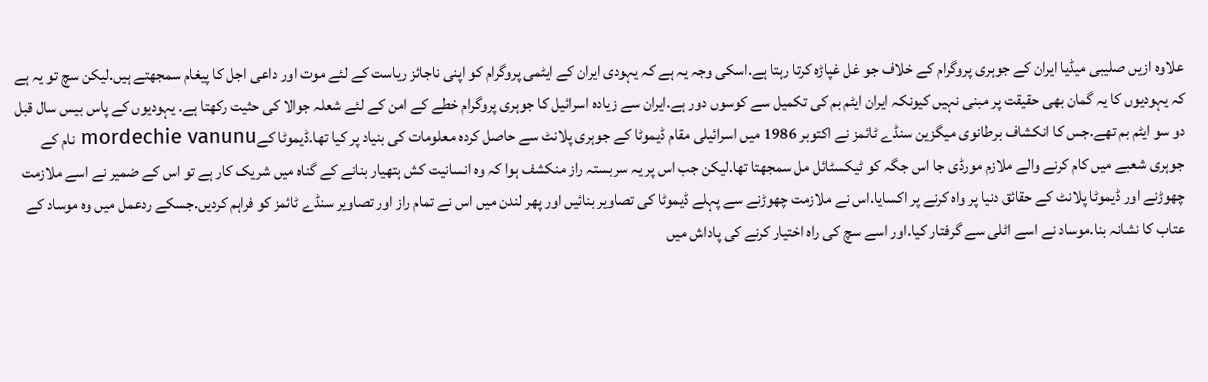علاوہ ازیں صلیبی میڈیا ایران کے جوہری پروگرام کے خلاف جو غل غپاڑہ کرتا رہتا ہے.اسکی وجہ یہ ہے کہ یہودی ایران کے ایٹمی پروگرام کو اپنی ناجائز ریاست کے لئے موت اور داعی اجل کا پیغام سمجھتے ہیں.لیکن سچ تو یہ ہے کہ یہودیوں کا یہ گمان بھی حقیقت پر مبنی نہیں کیونکہ ایران ایٹم بم کی تکمیل سے کوسوں دور ہے.ایران سے زیادہ اسرائیل کا جوہری پروگرام خطے کے امن کے لئے شعلہ جوالا کی حثیت رکھتا ہے. یہودیوں کے پاس بیس سال قبل دو سو ایٹم بم تھے.جس کا انکشاف برطانوی میگزین سنڈے ٹائمز نے اکتوبر 1986 میں اسرائیلی مقام ڈیموٹا کے جوہری پلانٹ سے حاصل کردہ معلومات کی بنیاد پر کیا تھا.ڈیموٹا کےmordechie vanunu نام کے جوہری شعبے میں کام کرنے والے ملازم مورڈی جا اس جگہ کو ٹیکسٹائل مل سمجھتا تھا.لیکن جب اس پر یہ سربستہ راز منکشف ہوا کہ وہ انسانیت کش ہتھیار بنانے کے گناہ میں شریک کار ہے تو اس کے ضمیر نے اسے ملازمت چھوڑنے اور ڈیموٹا پلانٹ کے حقائق دنیا پر واہ کرنے پر اکسایا.اس نے ملازمت چھوڑنے سے پہلے ڈیموٹا کی تصاویر بنائیں اور پھر لندن میں اس نے تمام راز اور تصاویر سنڈے ٹائمز کو فراہم کردیں.جسکے ردعمل میں وہ موساد کے عتاب کا نشانہ بنا.موساد نے اسے اٹلی سے گرفتار کیا.اور اسے سچ کی راہ اختیار کرنے کی پاداش میں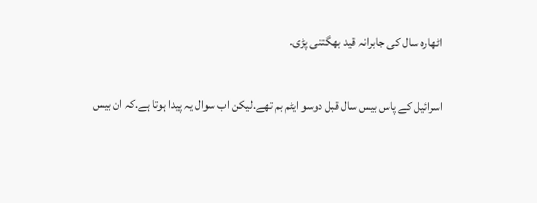اٹھارہ سال کی جابرانہ قید بھگتنی پڑی.

اسرائیل کے پاس بیس سال قبل دوسو ایٹم بم تھے.لیکن اب سوال یہ پیدا ہوتا ہے.کہ ان بیس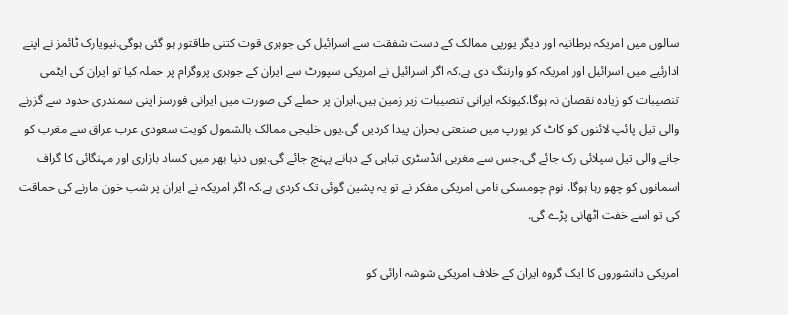سالوں میں امریکہ برطانیہ اور دیگر یورپی ممالک کے دست شفقت سے اسرائیل کی جوہری قوت کتنی طاقتور ہو گئی ہوگی.نیویارک ٹائمز نے اپنے ادارئیے میں اسرائیل اور امریکہ کو وارننگ دی ہے.کہ اگر اسرائیل نے امریکی سپورٹ سے ایران کے جوہری پروگرام پر حملہ کیا تو ایران کی ایٹمی تنصیبات کو زیادہ نقصان نہ ہوگا.کیونکہ ایرانی تنصیبات زیر زمین ہیں.ایران پر حملے کی صورت میں ایرانی فورسز اپنی سمندری حدود سے گزرنے والی تیل پائپ لائنوں کو کاٹ کر یورپ میں صنعتی بحران پیدا کردیں گی.یوں خلیجی ممالک بالشمول کویت سعودی عرب عراق سے مغرب کو جانے والی تیل سپلائی رک جائے گی.جس سے مغربی انڈسٹری تباہی کے دہانے پہنچ جائے گی.یوں دنیا بھر میں کساد بازاری اور مہنگائی کا گراف اسمانوں کو چھو رہا ہوگا. نوم چومسکی نامی امریکی مفکر نے تو یہ پشین گوئی تک کردی ہے.کہ اگر امریکہ نے ایران پر شب خون مارنے کی حماقت کی تو اسے خفت اٹھانی پڑے گی.

امریکی دانشوروں کا ایک گروہ ایران کے خلاف امریکی شوشہ ارائی کو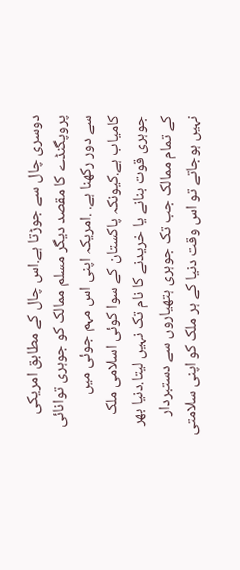دوسری چال سے جوڑتا ہے.اس چال کے مطابق امریکی پروپگنڈے کا مقصد دیگر مسلم ممالک کو جوہری توانائی سے دور رکھنا ہے. .امریکہ اپنی اس مہم جوئی میں کامیاب ہے.کیونکہ پاکستان کے سوا کوئی اسلامی ملک جوہری قوت بنانے یا خریدنے کا نام تک نہیں لیتا.دنیا بھر کے تمام ممالک جب تک جوہری ہتھیاروں سے دستبردار نہیں ہوجاتے تو اس وقت دنیا کے ہر ملک کو اپنی سلامتی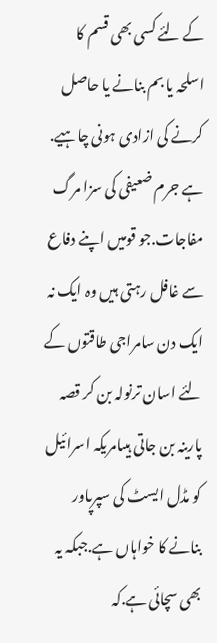کے لئے کسی بھی قسم کا اسلحہ یا بم بنانے یا حاصل کرنے کی ازادی ہونی چاہیے. ہے جرم ضعیفی کی سزا مرگ مفاجات.جو قومیں اپنے دفاع سے غافل رہتی ہیں وہ ایک نہ ایک دن سامراجی طاقتوں کے لئے اسان ترنولہ بن کر قصہ پارینہ بن جاتی ہیںامریکہ اسرائیل کو مڈل ایسٹ کی سپرپاور بنانے کا خواہاں ہے.جبکہ یہ بھی سچائی ہے.کہ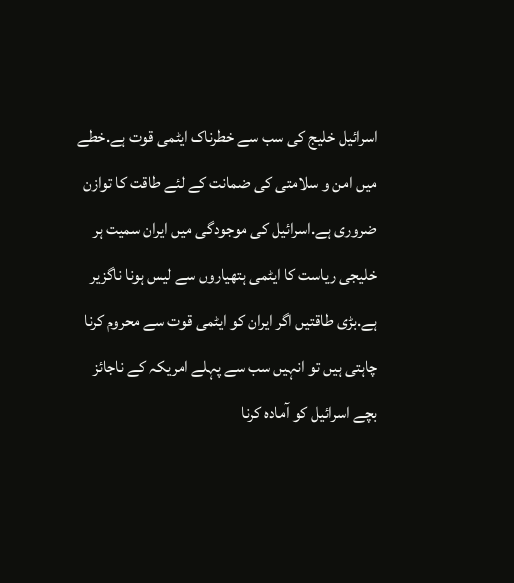اسرائیل خلیج کی سب سے خطرناک ایٹمی قوت ہے.خطے میں امن و سلامتی کی ضمانت کے لئے طاقت کا توازن ضروری ہے.اسرائیل کی موجودگی میں ایران سمیت ہر خلیجی ریاست کا ایٹمی ہتھیاروں سے لیس ہونا ناگزیر ہے.بڑی طاقتیں اگر ایران کو ایٹمی قوت سے محروم کرنا چاہتی ہیں تو انہیں سب سے پہلے امریکہ کے ناجائز بچے اسرائیل کو آمادہ کرنا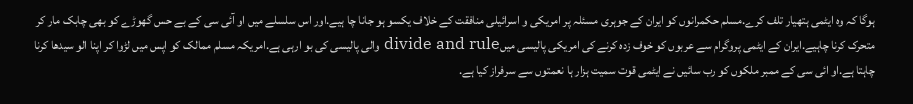ہوگا کہ وہ ایٹمی ہتھیار تلف کرے.مسلم حکمرانوں کو ایران کے جوہری مسئلہ پر امریکی و اسرائیلی منافقت کے خلاف یکسو ہو جانا چا ہیے.اور اس سلسلے میں او آئی سی کے بے حس گھوڑے کو بھی چابک مار کر متحرک کرنا چاہیے.ایران کے ایٹمی پروگرام سے عربوں کو خوف زدہ کرنے کی امریکی پالیسی میںdivide and rule والی پالیسی کی بو ارہی ہے.امریکہ مسلم ممالک کو اپس میں لڑوا کر اپنا الو سیدھا کرنا چاہتا ہے.او ائی سی کے ممبر ملکوں کو رب سائیں نے ایٹمی قوت سمیت ہزار ہا نعمتوں سے سرفراز کیا ہے.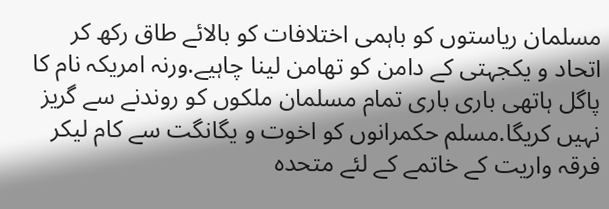مسلمان ریاستوں کو باہمی اختلافات کو بالائے طاق رکھ کر اتحاد و یکجہتی کے دامن کو تھامن لینا چاہیے.ورنہ امریکہ نام کا پاگل ہاتھی باری باری تمام مسلمان ملکوں کو روندنے سے گریز نہیں کریگا.مسلم حکمرانوں کو اخوت و یگانگت سے کام لیکر فرقہ واریت کے خاتمے کے لئے متحدہ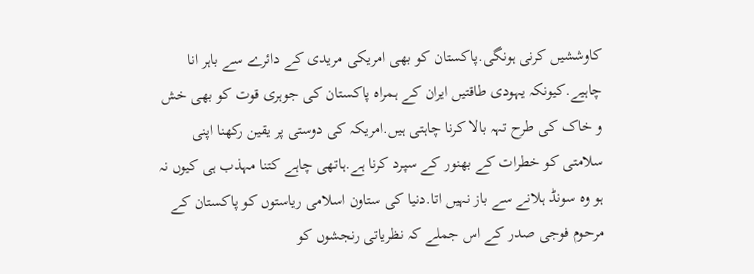کاوششیں کرنی ہونگی.پاکستان کو بھی امریکی مریدی کے دائرے سے باہر انا چاہیے.کیونکہ یہودی طاقتیں ایران کے ہمراہ پاکستان کی جوہری قوت کو بھی خش و خاک کی طرح تہہ بالا کرنا چاہتی ہیں.امریکہ کی دوستی پر یقین رکھنا اپنی سلامتی کو خطرات کے بھنور کے سپرد کرنا ہے.ہاتھی چاہے کتنا مہذب ہی کیوں نہ ہو وہ سونڈ ہلانے سے باز نہیں اتا.دنیا کی ستاون اسلامی ریاستوں کو پاکستان کے مرحوم فوجی صدر کے اس جملے کہ نظریاتی رنجشوں کو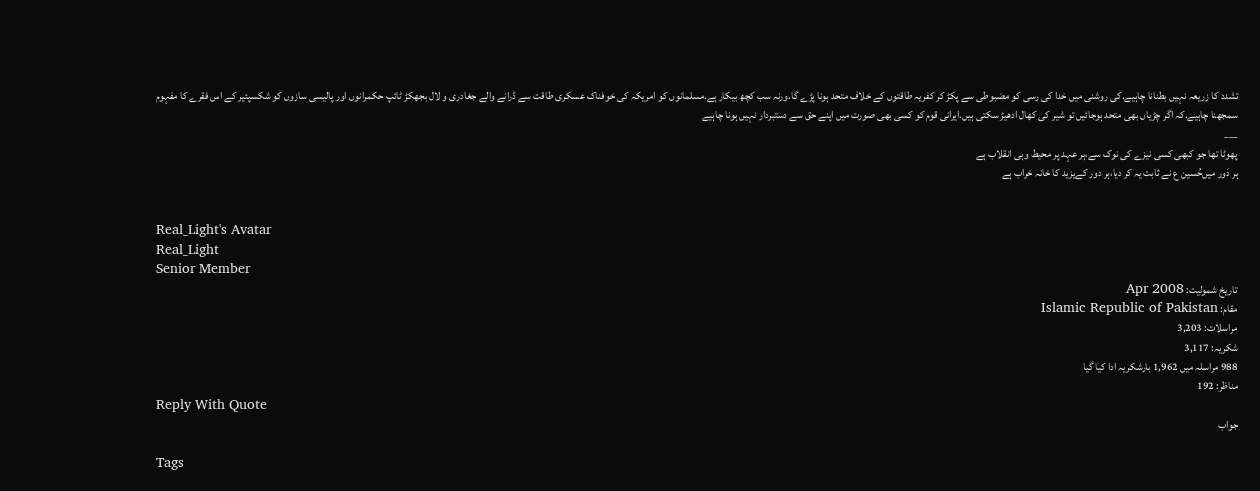تشدد کا زریعہ نہیں بطنانا چاہیے.کی روشنی میں خدا کی رسی کو مضبوطی سے پکڑ کر کفریہ طاقتوں کے خلاف متحد ہونا پڑے گا.ورنہ سب کچھ بیکار ہے.مسلمانوں کو امریکہ کی خوفناک عسکری طاقت سے ڈرانے والے جغادری و لال بجھکڑ ٹائپ حکمرانوں اور پالیسی سازوں کو شکسپئیر کے اس فقرے کا مفہوم سمجھنا چاہیے.کہ اگر چڑیاں بھی متحد ہوجائیں تو شیر کی کھال ادھیڑ سکتی ہیں.ایرانی قوم کو کسی بھی صورت میں اپنے حق سے دستبردار نہیں ہونا چاہیے
___
پھوٹا تھا جو کبھی کسی نیزے کی نوک سے،ہر عہد پر محیط وہی انقلاب ہے
ہر دَور میں‌حُسین ع نے ثابت یہ کر دیا،ہر دور کےیزید کا خانہ خراب ہے


Real_Light's Avatar
Real_Light
Senior Member
تاریخ شمولیت: Apr 2008
مقام: Islamic Republic of Pakistan
مراسلات: 3,203
شکریہ: 3,117
988 مراسلہ میں 1,962 بارشکریہ ادا کیا گیا
مناظر: 192
Reply With Quote
جواب

Tags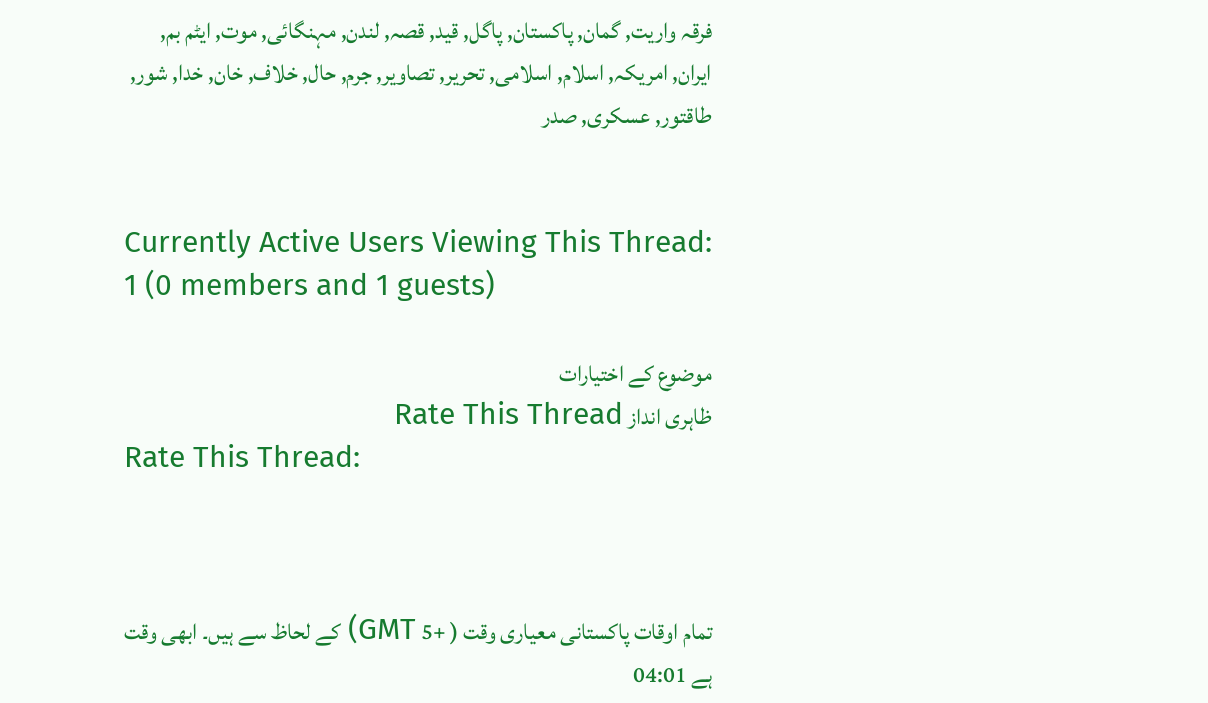فرقہ واریت, گمان, پاکستان, پاگل, قید, قصہ, لندن, مہنگائی, موت, ایٹم بم, ایران, امریکہ, اسلام, اسلامی, تحریر, تصاویر, جرم, حال, خلاف, خان, خدا, شور, طاقتور, عسکری, صدر


Currently Active Users Viewing This Thread: 1 (0 members and 1 guests)

موضوع کے اختیارات
ظاہری انداز Rate This Thread
Rate This Thread:



تمام اوقات پاکستانی معیاری وقت ( +5 GMT) کے لحاظ سے ہیں۔ ابھی وقت ہے 04:01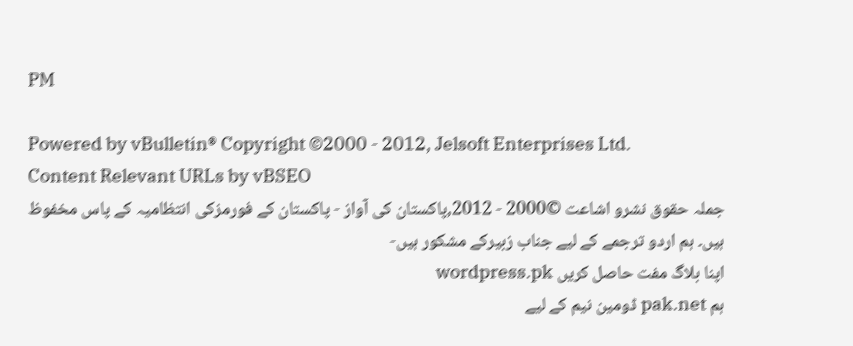PM

Powered by vBulletin® Copyright ©2000 - 2012, Jelsoft Enterprises Ltd.
Content Relevant URLs by vBSEO
جملہ حقوق نشرو اشاعت ©2000 - 2012,پاکستان کی آواز - پاکستان کے فورمزکی انتظامیہ کے پاس مخفوظ ہیں۔ ہم اردو ترجمے کے لیے جناب زبیرکے مشکور ہیں-
اپنا بلاگ مفت حاصل کریں wordpress.pk
ہم pak.net ڈومین نیم کے لیے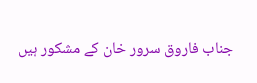جناب فاروق سرور خان کے مشکور ہیں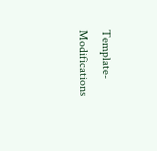Template-Modifications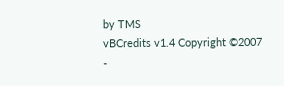by TMS
vBCredits v1.4 Copyright ©2007 -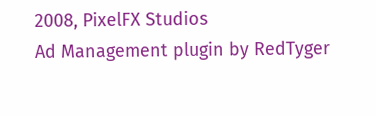2008, PixelFX Studios
Ad Management plugin by RedTyger